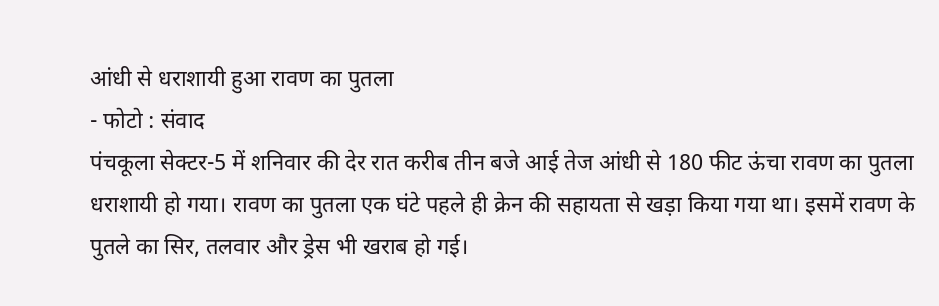आंधी से धराशायी हुआ रावण का पुतला
- फोटो : संवाद
पंचकूला सेक्टर-5 में शनिवार की देर रात करीब तीन बजे आई तेज आंधी से 180 फीट ऊंचा रावण का पुतला धराशायी हो गया। रावण का पुतला एक घंटे पहले ही क्रेन की सहायता से खड़ा किया गया था। इसमें रावण के पुतले का सिर, तलवार और ड्रेस भी खराब हो गई।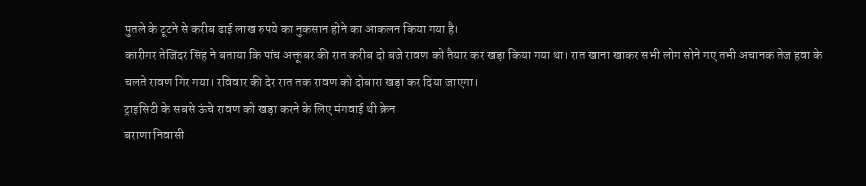पुतले के टूटने से करीब ढाई लाख रुपये का नुकसान होने का आकलन किया गया है।
कारीगर तेजिंदर सिंह ने बताया कि पांच अक्तूबर की रात करीब दो बजे रावण को तैयार कर खड़ा किया गया था। रात खाना खाकर सभी लोग सोने गए तभी अचानक तेज हवा के चलते रावण गिर गया। रविवार की देर रात तक रावण को दोबारा खड़ा कर दिया जाएगा।
ट्राइसिटी के सबसे ऊंचे रावण को खड़ा करने के लिए मंगवाई थी क्रेन
बराणा निवासी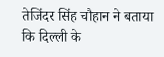तेजिंदर सिंह चौहान ने बताया कि दिल्ली के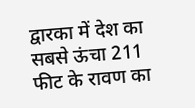द्वारका में देश का सबसे ऊंचा 211 फीट के रावण का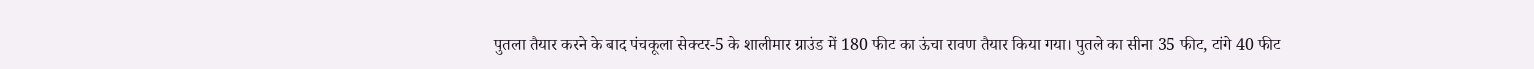पुतला तैयार करने के बाद पंचकूला सेक्टर-5 के शालीमार ग्राउंड में 180 फीट का ऊंचा रावण तैयार किया गया। पुतले का सीना 35 फीट, टांगे 40 फीट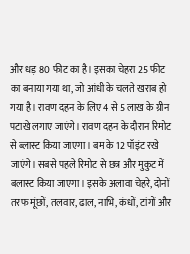और धड़ 80 फीट का है। इसका चेहरा 25 फीट का बनाया गया था, जो आंधी के चलते खराब हो गया है। रावण दहन के लिए 4 से 5 लाख के ग्रीन पटाखे लगाए जाएंगे। रावण दहन के दौरान रिमोट से ब्लास्ट किया जाएगा। बम के 12 पॉइंट रखे जाएंगे। सबसे पहले रिमोट से छत्र और मुकुट में बलास्ट किया जाएगा। इसके अलावा चेहरे, दोनों तरफ मूंछों, तलवार, ढाल, नाभि, कंधों, टांगों और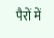पैरों में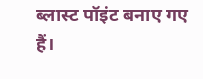ब्लास्ट पॉइंट बनाए गए हैं।